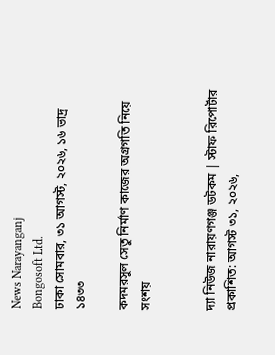News Narayanganj
Bongosoft Ltd.
ঢাকা সোমবার, ৩১ আগস্ট, ২০২৬, ১৬ ভাদ্র ১৪৩৩

কদমরসুল সেতু নির্মাণ কাজের অগ্রগতি নিয়ে সংশয়


দ্যা নিউজ নারায়ণগঞ্জ ডটকম | স্টাফ রিপোর্টার প্রকাশিত: আগস্ট ৩১, ২০২৬,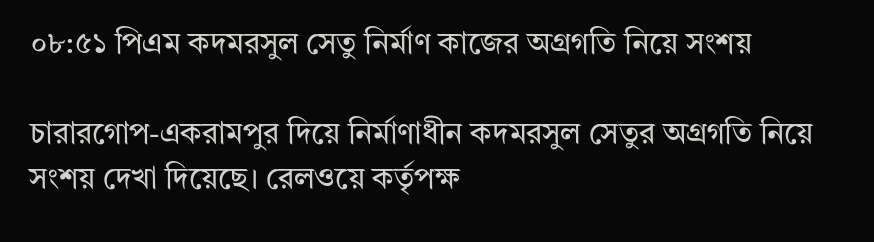০৮:৫১ পিএম কদমরসুল সেতু নির্মাণ কাজের অগ্রগতি নিয়ে সংশয়

চারারগোপ-একরামপুর দিয়ে নির্মাণাধীন কদমরসুল সেতুর অগ্রগতি নিয়ে সংশয় দেখা দিয়েছে। রেলওয়ে কর্তৃপক্ষ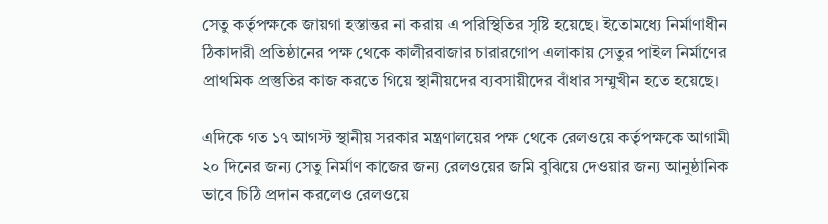সেতু কর্তৃপক্ষকে জায়গা হস্তান্তর না করায় এ পরিস্থিতির সৃষ্টি হয়েছে। ইতোমধ্যে নির্মাণাধীন ঠিকাদারী প্রতিষ্ঠানের পক্ষ থেকে কালীরবাজার চারারগোপ এলাকায় সেতুর পাইল নির্মাণের প্রাথমিক প্রস্তুতির কাজ করতে গিয়ে স্থানীয়দের ব্যবসায়ীদের বাঁধার সম্মুখীন হতে হয়েছে।

এদিকে গত ১৭ আগস্ট স্থানীয় সরকার মন্ত্রণালয়ের পক্ষ থেকে রেলওয়ে কর্তৃপক্ষকে আগামী ২০ দিনের জন্য সেতু নির্মাণ কাজের জন্য রেলওয়ের জমি বুঝিয়ে দেওয়ার জন্য আনুষ্ঠানিক ভাবে চিঠি প্রদান করলেও রেলওয়ে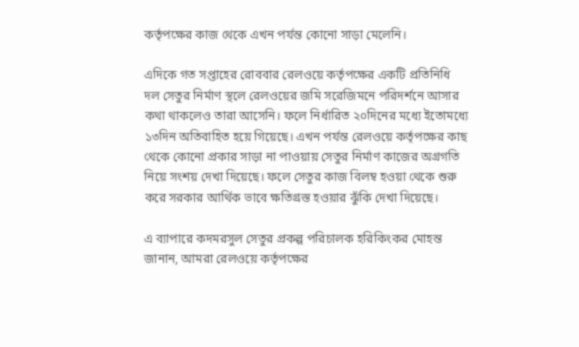কর্তৃপক্ষের কাজ থেকে এখন পর্যন্ত কোনো সাড়া মেলেনি।

এদিকে গত সপ্তাহের রোববার রেলওয়ে কর্তৃপক্ষের একটি প্রতিনিধি দল সেতুর নির্মাণ স্থলে রেলওয়ের জমি সরেজিমনে পরিদর্শনে আসার কথা থাকলেও তারা আসেনি। ফলে নির্ধারিত ২০দিনের মধ্যে ইতোমধ্যে ১৩দিন অতিবাহিত হয়ে গিয়েছে। এখন পর্যন্ত রেলওয়ে কর্তৃপক্ষের কাছ থেকে কোনো প্রকার সাড়া না পাওয়ায় সেতুর নির্মাণ কাজের অগ্রগতি নিয়ে সংশয় দেখা দিয়েছে। ফলে সেতুর কাজ বিলম্ব হওয়া থেকে শুরু করে সরকার আর্থিক ভাবে ক্ষতিগ্রস্ত হওয়ার ঝুঁকি দেখা দিয়েছে।

এ ব্যাপারে কদমরসুল সেতুর প্রকল্প পরিচালক হরিকিংকর মোহন্ত জানান, আমরা রেলওয়ে কর্তৃপক্ষের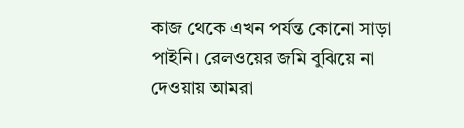কাজ থেকে এখন পর্যন্ত কোনো সাড়া পাইনি। রেলওয়ের জমি বুঝিয়ে না দেওয়ায় আমরা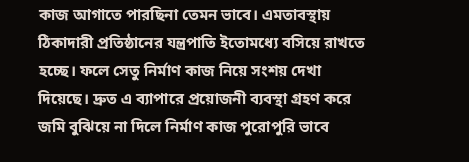কাজ আগাতে পারছিনা তেমন ভাবে। এমতাবস্থায় ঠিকাদারী প্রতিষ্ঠানের যন্ত্রপাতি ইতোমধ্যে বসিয়ে রাখতে হচ্ছে। ফলে সেতু নির্মাণ কাজ নিয়ে সংশয় দেখা দিয়েছে। দ্রুত এ ব্যাপারে প্রয়োজনী ব্যবস্থা গ্রহণ করে জমি বুঝিয়ে না দিলে নির্মাণ কাজ পুরোপুরি ভাবে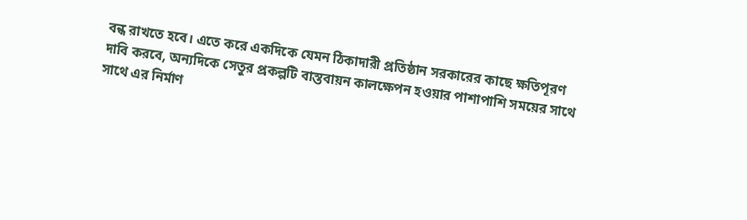বন্ধ রাখতে হবে। এতে করে একদিকে যেমন ঠিকাদারী প্রতিষ্ঠান সরকারের কাছে ক্ষতিপূরণ দাবি করবে, অন্যদিকে সেতুর প্রকল্পটি বাস্তবায়ন কালক্ষেপন হওয়ার পাশাপাশি সময়ের সাথে সাথে এর নির্মাণ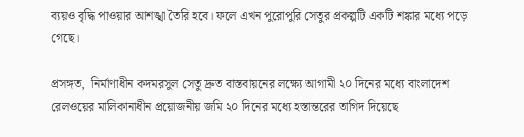ব্যয়ও বৃদ্ধি পাওয়ার আশঙ্খা তৈরি হবে। ফলে এখন পুরোপুরি সেতুর প্রকল্পটি একটি শঙ্কার মধ্যে পড়ে গেছে।

প্রসঙ্গত,  নির্মাণাধীন কদমরসুল সেতু দ্রুত বাস্তবায়নের লক্ষ্যে আগামী ২০ দিনের মধ্যে বাংলাদেশ রেলওয়ের মালিকানাধীন প্রয়োজনীয় জমি ২০ দিনের মধ্যে হস্তান্তরের তাগিদ দিয়েছে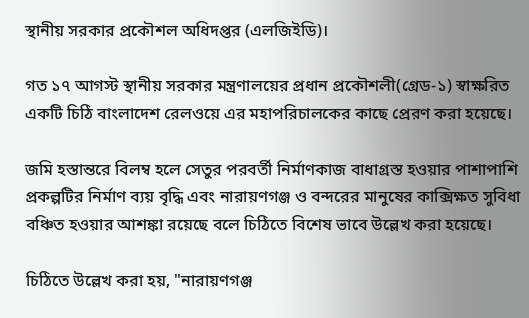স্থানীয় সরকার প্রকৌশল অধিদপ্তর (এলজিইডি)।

গত ১৭ আগস্ট স্থানীয় সরকার মন্ত্রণালয়ের প্রধান প্রকৌশলী(গ্রেড-১) স্বাক্ষরিত একটি চিঠি বাংলাদেশ রেলওয়ে এর মহাপরিচালকের কাছে প্রেরণ করা হয়েছে।

জমি হস্তান্তরে বিলম্ব হলে সেতুর পরবর্তী নির্মাণকাজ বাধাগ্রস্ত হওয়ার পাশাপাশি প্রকল্পটির নির্মাণ ব্যয় বৃদ্ধি এবং নারায়ণগঞ্জ ও বন্দরের মানুষের কাক্সিক্ষত সুবিধা বঞ্চিত হওয়ার আশঙ্কা রয়েছে বলে চিঠিতে বিশেষ ভাবে উল্লেখ করা হয়েছে।

চিঠিতে উল্লেখ করা হয়, "নারায়ণগঞ্জ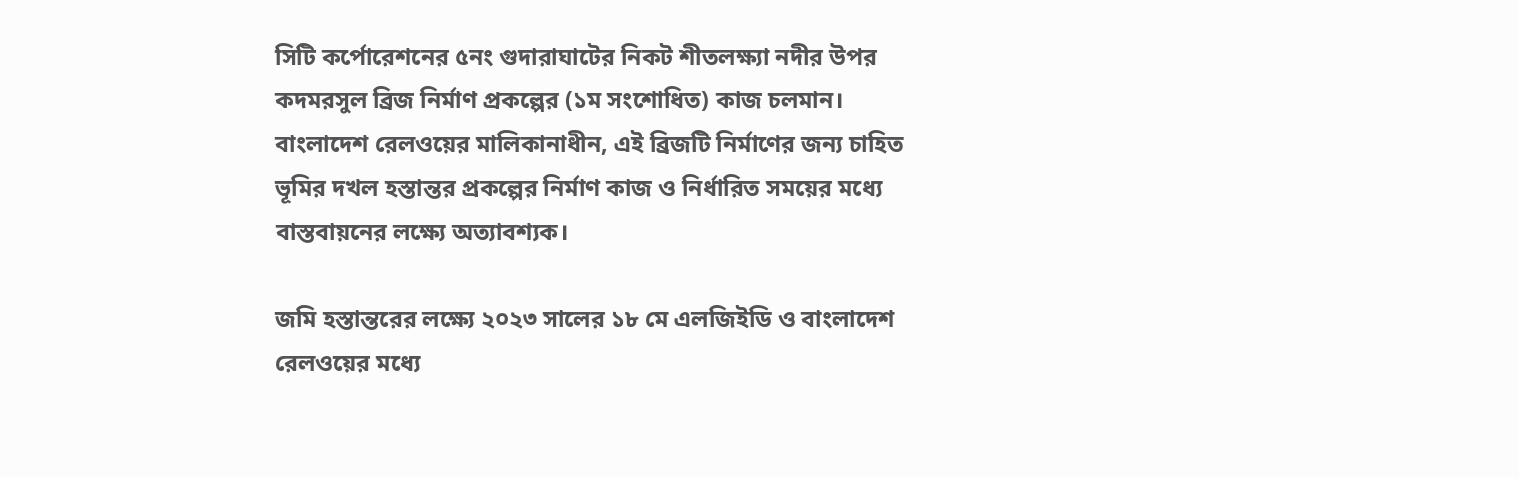সিটি কর্পোরেশনের ৫নং গুদারাঘাটের নিকট শীতলক্ষ্যা নদীর উপর কদমরসুল ব্রিজ নির্মাণ প্রকল্পের (১ম সংশোধিত) কাজ চলমান। বাংলাদেশ রেলওয়ের মালিকানাধীন, এই ব্রিজটি নির্মাণের জন্য চাহিত ভূমির দখল হস্তান্তর প্রকল্পের নির্মাণ কাজ ও নির্ধারিত সময়ের মধ্যে বাস্তবায়নের লক্ষ্যে অত্যাবশ্যক।

জমি হস্তান্তরের লক্ষ্যে ২০২৩ সালের ১৮ মে এলজিইডি ও বাংলাদেশ রেলওয়ের মধ্যে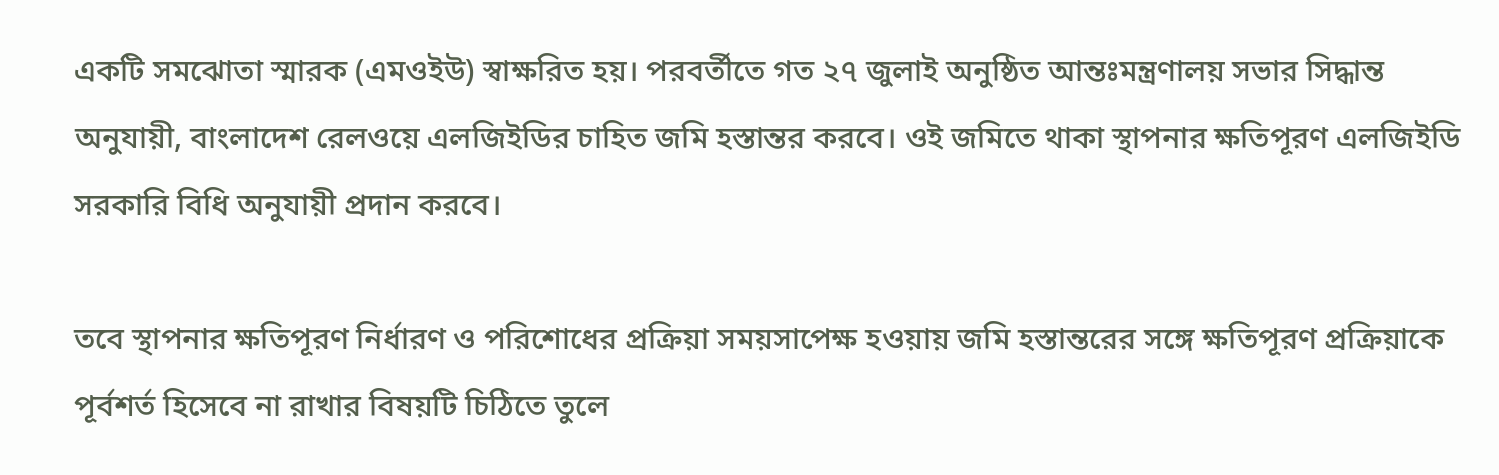একটি সমঝোতা স্মারক (এমওইউ) স্বাক্ষরিত হয়। পরবর্তীতে গত ২৭ জুলাই অনুষ্ঠিত আন্তঃমন্ত্রণালয় সভার সিদ্ধান্ত অনুযায়ী, বাংলাদেশ রেলওয়ে এলজিইডির চাহিত জমি হস্তান্তর করবে। ওই জমিতে থাকা স্থাপনার ক্ষতিপূরণ এলজিইডি সরকারি বিধি অনুযায়ী প্রদান করবে।

তবে স্থাপনার ক্ষতিপূরণ নির্ধারণ ও পরিশোধের প্রক্রিয়া সময়সাপেক্ষ হওয়ায় জমি হস্তান্তরের সঙ্গে ক্ষতিপূরণ প্রক্রিয়াকে পূর্বশর্ত হিসেবে না রাখার বিষয়টি চিঠিতে তুলে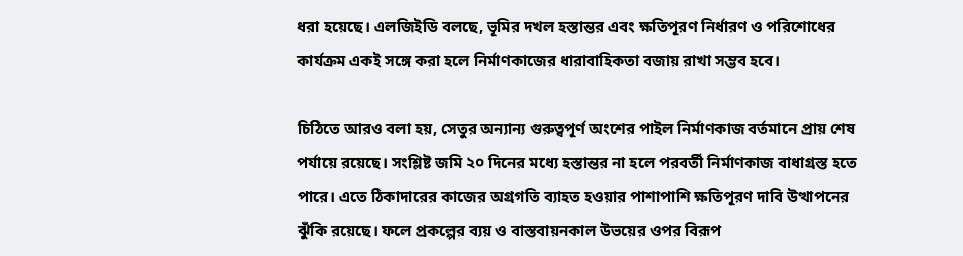ধরা হয়েছে। এলজিইডি বলছে, ভূমির দখল হস্তান্তর এবং ক্ষতিপূরণ নির্ধারণ ও পরিশোধের কার্যক্রম একই সঙ্গে করা হলে নির্মাণকাজের ধারাবাহিকতা বজায় রাখা সম্ভব হবে।

চিঠিতে আরও বলা হয়, সেতুর অন্যান্য গুরুত্বপূর্ণ অংশের পাইল নির্মাণকাজ বর্তমানে প্রায় শেষ পর্যায়ে রয়েছে। সংশ্লিষ্ট জমি ২০ দিনের মধ্যে হস্তান্তর না হলে পরবর্তী নির্মাণকাজ বাধাগ্রস্ত হতে পারে। এতে ঠিকাদারের কাজের অগ্রগতি ব্যাহত হওয়ার পাশাপাশি ক্ষতিপূরণ দাবি উত্থাপনের ঝুঁকি রয়েছে। ফলে প্রকল্পের ব্যয় ও বাস্তবায়নকাল উভয়ের ওপর বিরূপ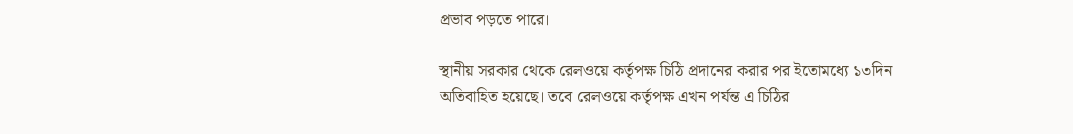প্রভাব পড়তে পারে।

স্থানীয় সরকার থেকে রেলওয়ে কর্তৃপক্ষ চিঠি প্রদানের করার পর ইতোমধ্যে ১৩দিন অতিবাহিত হয়েছে। তবে রেলওয়ে কর্তৃপক্ষ এখন পর্যন্ত এ চিঠির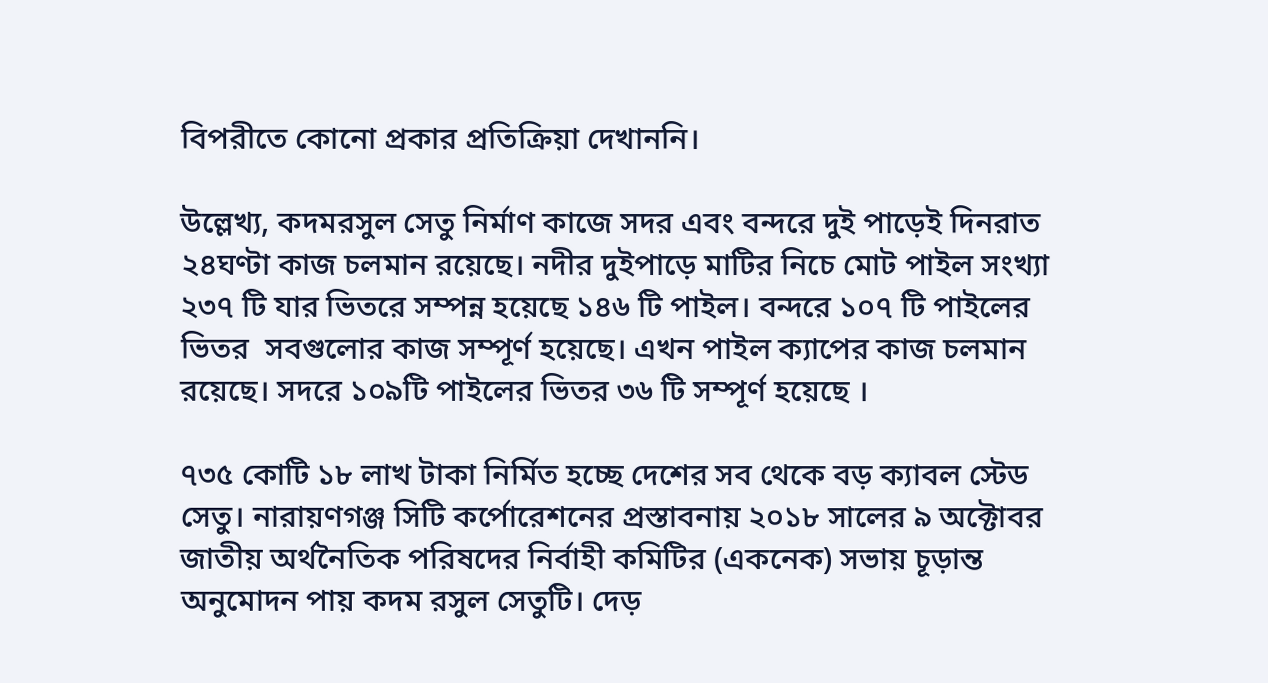বিপরীতে কোনো প্রকার প্রতিক্রিয়া দেখাননি।

উল্লেখ্য, কদমরসুল সেতু নির্মাণ কাজে সদর এবং বন্দরে দুই পাড়েই দিনরাত ২৪ঘণ্টা কাজ চলমান রয়েছে। নদীর দুইপাড়ে মাটির নিচে মোট পাইল সংখ্যা ২৩৭ টি যার ভিতরে সম্পন্ন হয়েছে ১৪৬ টি পাইল। বন্দরে ১০৭ টি পাইলের ভিতর  সবগুলোর কাজ সম্পূর্ণ হয়েছে। এখন পাইল ক্যাপের কাজ চলমান রয়েছে। সদরে ১০৯টি পাইলের ভিতর ৩৬ টি সম্পূর্ণ হয়েছে ।

৭৩৫ কোটি ১৮ লাখ টাকা নির্মিত হচ্ছে দেশের সব থেকে বড় ক্যাবল স্টেড সেতু। নারায়ণগঞ্জ সিটি কর্পোরেশনের প্রস্তাবনায় ২০১৮ সালের ৯ অক্টোবর জাতীয় অর্থনৈতিক পরিষদের নির্বাহী কমিটির (একনেক) সভায় চূড়ান্ত অনুমোদন পায় কদম রসুল সেতুটি। দেড়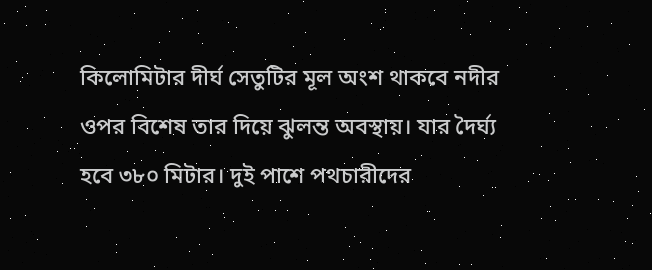কিলোমিটার দীর্ঘ সেতুটির মূল অংশ থাকবে নদীর ওপর বিশেষ তার দিয়ে ঝুলন্ত অবস্থায়। যার দৈর্ঘ্য হবে ৩৮০ মিটার। দুই পাশে পথচারীদের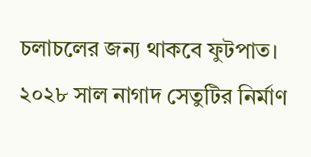চলাচলের জন্য থাকবে ফুটপাত। ২০২৮ সাল নাগাদ সেতুটির নির্মাণ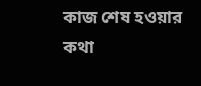কাজ শেষ হওয়ার কথা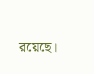রয়েছে।